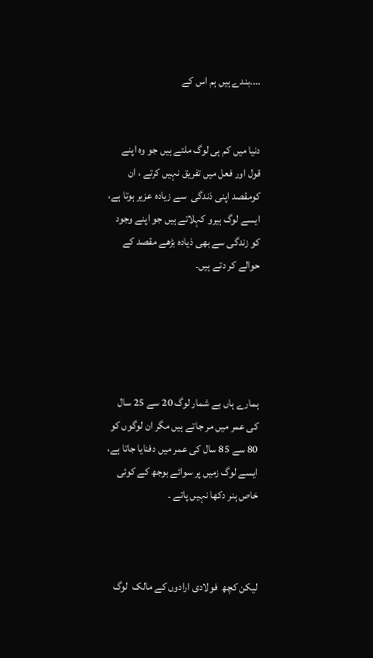….بندے ہیں ہم اس کے


دنیا میں کم ہی لوگ ملتے ہیں جو وہ اپنے قول اور فعل میں تفریق نہیں کرتے ، ان کومقصد اپنی ذندگی  سے زیادہ عزیر ہوتا ہے،   ایسے لوگ ہیرو کہلاتے ہیں جو اپنے وجود کو زندگی سے بھی ذیادہ بڑھے مقصد کے حوالے کر دتے ہیں۔





ہمارے ہاں بے شمار لوگ 20 سے 25 سال کی عمر میں مر جاتے ہیں مگر ان لوگوں کو 80 سے 85 سال کی عمر میں دفنایا جاتا ہے، ایسے لوگ زمیں پر سوائے بوجھ کے کوئی خاص ہنر دکھا نہیں پاتے ۔



لیکن کچھ  فولادی ارادوں کے مالک  لوگ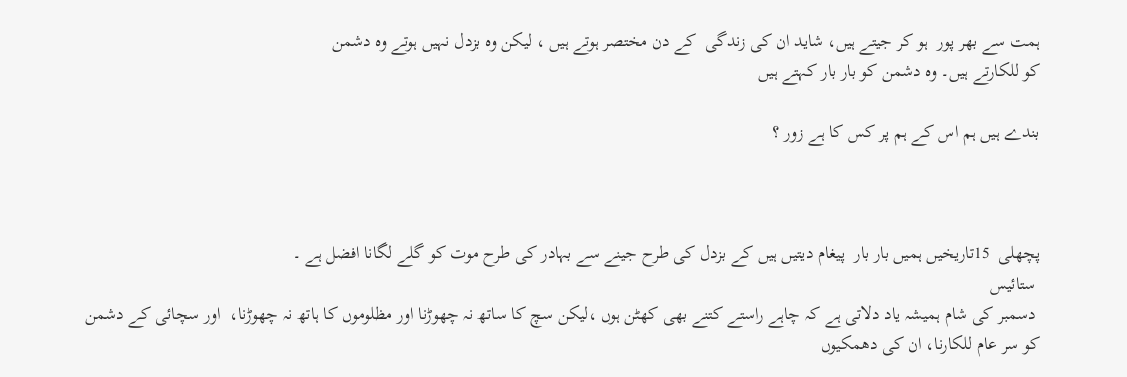ہمت سے بھر پور  ہو کر جیتے ہیں، شاید ان کی زندگی  کے دن مختصر ہوتے ہیں ، لیکن وہ بزدل نہیں ہوتے وہ دشمن
کو للکارتے ہیں۔ وہ دشمن کو بار بار کہتے ہیں

بندے ہیں ہم اس کے ہم پر کس کا ہے زور ؟



پچھلی  15تاریخیں ہمیں بار بار  پیغام دیتیں ہیں کے بزدل کی طرح جینے سے بہادر کی طرح موت کو گلے لگانا افضل ہے ۔
 ستائیس
 دسمبر کی شام ہمیشہ یاد دلاتی ہے کہ چاہے راستے کتنے بھی کھٹن ہوں ،لیکن سچ کا ساتھ نہ چھوڑنا اور مظلوموں کا ہاتھ نہ چھوڑنا،  اور سچائی کے دشمن
کو سر عام للکارنا، ان کی دھمکیوں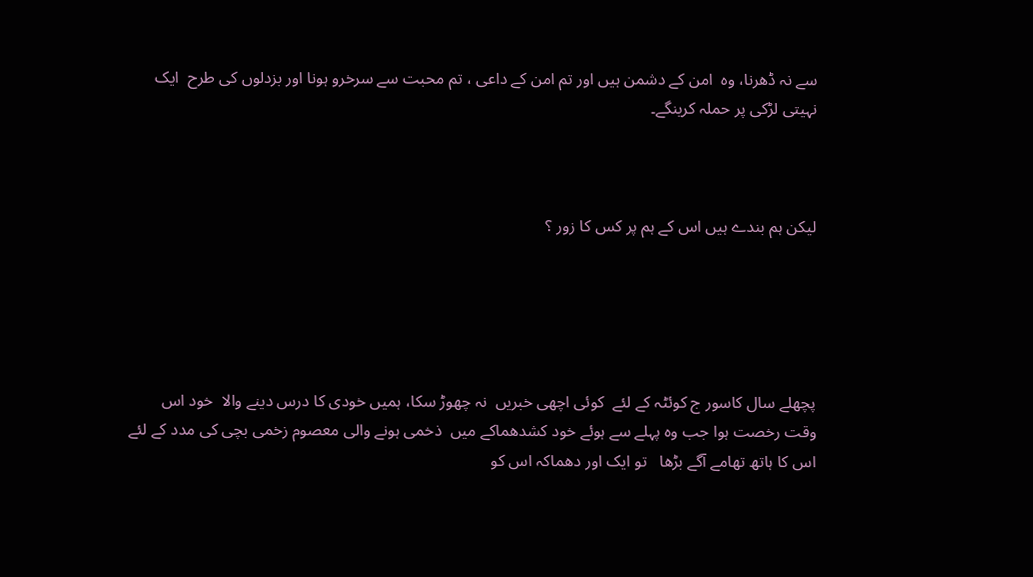سے نہ ڈھرنا، وہ  امن کے دشمن ہیں اور تم امن کے داعی ، تم محبت سے سرخرو ہونا اور بزدلوں کی طرح  ایک نہیتی لڑکی پر حملہ کرینگے۔



لیکن ہم بندے ہیں اس کے ہم پر کس کا زور ؟





پچھلے سال کاسور ج کوئٹہ کے لئے  کوئی اچھی خبریں  نہ چھوڑ سکا، ہمیں خودی کا درس دینے والا  خود اس  وقت رخصت ہوا جب وہ پہلے سے ہوئے خود کشدھماکے میں  ذخمی ہونے والی معصوم زخمی بچی کی مدد کے لئے اس کا ہاتھ تھامے آگے بڑھا   تو ایک اور دھماکہ اس کو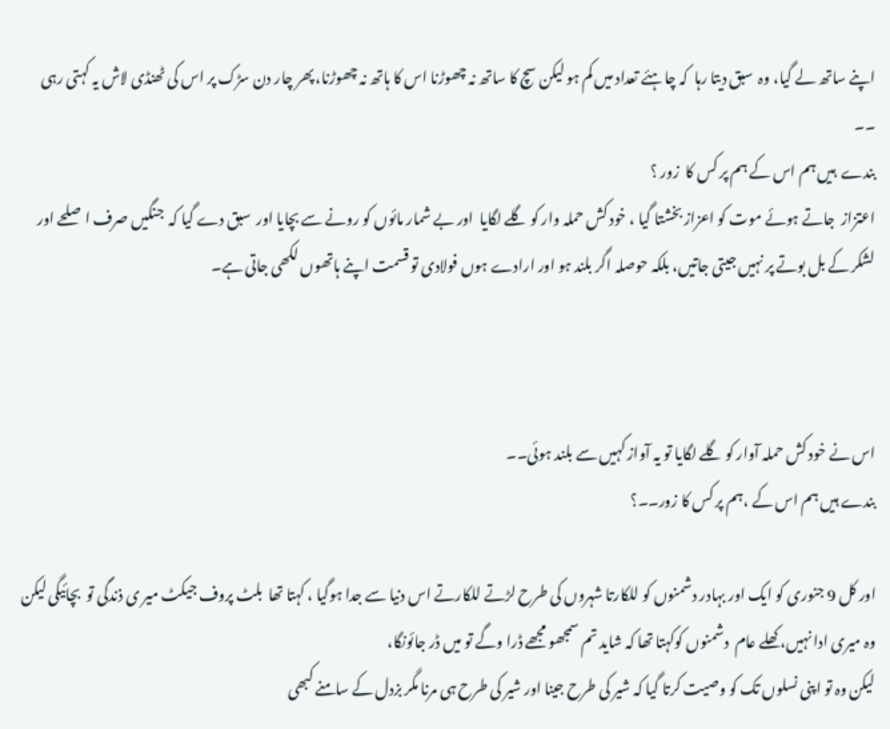اپنے ساتھ لے گیا، وہ  سبق دیتا رہا  کہ چاہئے تعداد میں کم ہو لیکن سچ کا ساتھ نہ چھوڑنا اس کا ہاتھ نہ چھوڑنا، پھر چار دن سڑک پر اس کی ٹھنڈی لاش یہ کہتی رہی ۔۔
بندے  ہیں ہم اس کے ہم پر کس کا  زور ؟
اعتزاز  جاتے ہوئے موت کو اعزاز بخشتا گیا ، خود کش حملہ وار کو گلے لگایا  اور بے شمار مائوں کو رونے سے بچایا اور  سبق دے گیا کہ  جنگیں صرف اصلحے اور لشکر کے بل بوتے پر نہیں جیتی جاتیں، بلکہ حوصلہ اگر بلند ہو اور ارادے ہوں فولادی تو قسمت اپنے ہاتھوں لکھی جاتی ہے۔



اس نے خود کش حملہ آوار کو گلے لگایا تو یہ آواز کہیں سے بلند ہوئی۔۔
بندے ہیں ہم اس کے ،ہم پر کس کا زور۔۔؟

اور کل 9 جنوری کو ایک اور بہادر دشمنوں کو للکارتا شہروں کی طرح لڑتے للکارتے اس دنیا سے جدا ہوگیا ، کہتا تھا  بلٹ پروف جیکٹ میر ی ذندگی تو  بچائیگی لیکن وہ میری ادا نہیں، کھلے عام  دشمنوں کوکہتا تھا کہ شاید تم سمجھو مجھے ڈرا وگے تو میں ڈر جائونگا،
لیکن وہ تو اپنی نسلوں تک کو وصیت کرتا گیا کہ شیر کی طرح جینا اور شیر کی طرح ہی مرنا مگر بزدل کے سامنے کبھی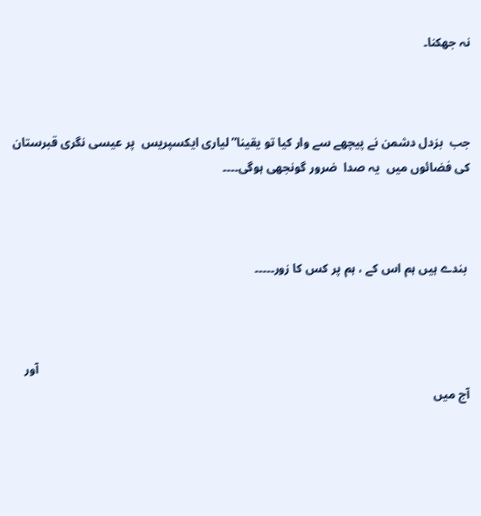نہ جھکنا۔



جب  بزدل دشمن نے پیچھے سے وار کیا تو یقینا” لیاری ایکسپریس  پر عیسی نگری قبرستان  کی فضائوں میں  یہ صدا  ضرور گونجھی ہوگی۔۔۔۔



 بندے ہیں ہم اس کے ، ہم پر کس کا زور۔۔۔۔۔



                                                                                                                                          آور آج میں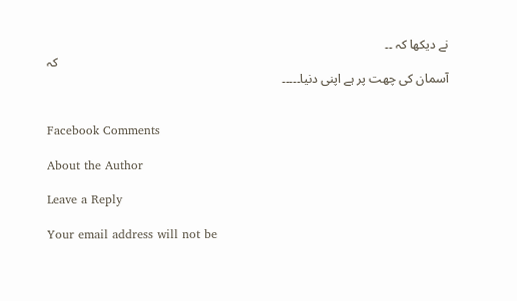نے دیکھا کہ ۔۔
                                                                                                                             کہ آسمان کی چھت پر ہے اپنی دنیا۔۔۔۔۔


Facebook Comments

About the Author

Leave a Reply

Your email address will not be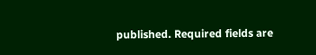published. Required fields are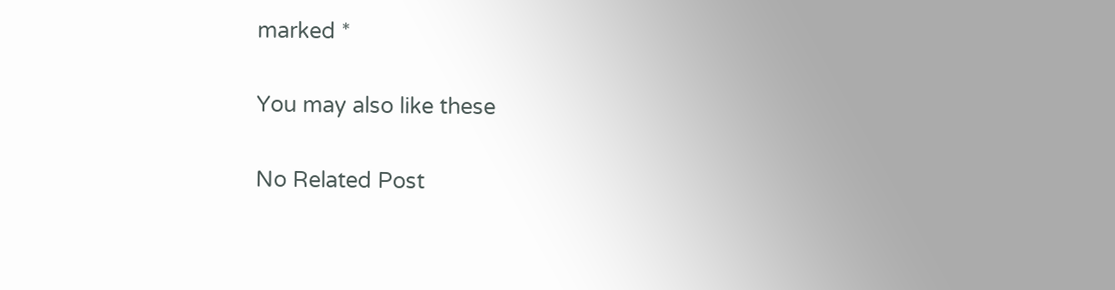marked *

You may also like these

No Related Post